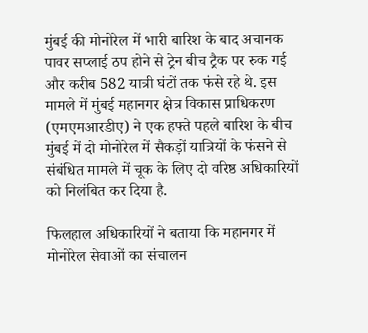मुंबई की मोनोरेल में भारी बारिश के बाद अचानक पावर सप्लाई ठप होने से ट्रेन बीच ट्रैक पर रुक गई और करीब 582 यात्री घंटों तक फंसे रहे थे. इस मामले में मुंबई महानगर क्षेत्र विकास प्राधिकरण (एमएमआरडीए) ने एक हफ्ते पहले बारिश के बीच मुंबई में दो मोनोरेल में सैकड़ों यात्रियों के फंसने से संबंधित मामले में चूक के लिए दो वरिष्ठ अधिकारियों को निलंबित कर दिया है.

फिलहाल अधिकारियों ने बताया कि महानगर में मोनोरेल सेवाओं का संचालन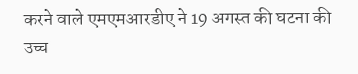करने वाले एमएमआरडीए ने 19 अगस्त की घटना की उच्च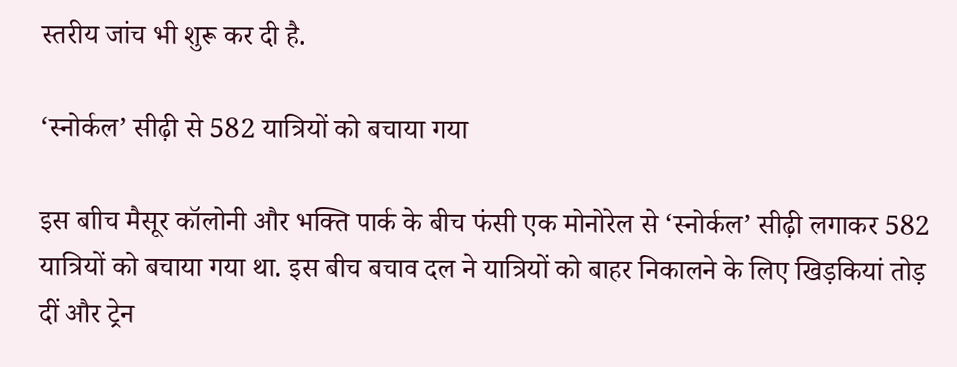स्तरीय जांच भी शुरू कर दी है.

‘स्नोर्कल’ सीढ़ी से 582 यात्रियों को बचाया गया

इस बाीच मैसूर कॉलोनी और भक्ति पार्क के बीच फंसी एक मोनोरेल से ‘स्नोर्कल’ सीढ़ी लगाकर 582 यात्रियों को बचाया गया था. इस बीच बचाव दल ने यात्रियों को बाहर निकालने के लिए खिड़कियां तोड़ दीं और ट्रेन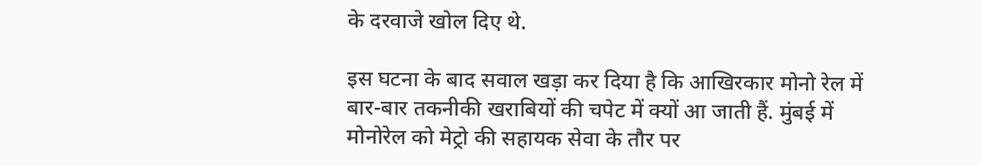के दरवाजे खोल दिए थे.

इस घटना के बाद सवाल खड़ा कर दिया है कि आखिरकार मोनो रेल में बार-बार तकनीकी खराबियों की चपेट में क्यों आ जाती हैं. मुंबई में मोनोरेल को मेट्रो की सहायक सेवा के तौर पर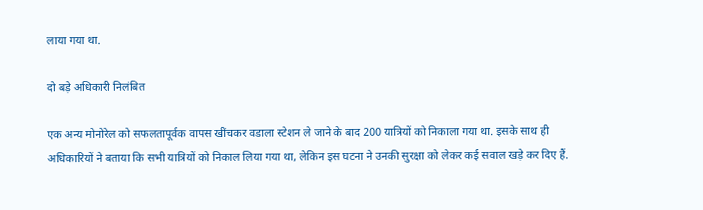लाया गया था.

दो बड़े अधिकारी निलंबित

एक अन्य मोनोरेल को सफलतापूर्वक वापस खींचकर वडाला स्टेशन ले जाने के बाद 200 यात्रियों को निकाला गया था. इसके साथ ही अधिकारियों ने बताया कि सभी यात्रियों को निकाल लिया गया था, लेकिन इस घटना ने उनकी सुरक्षा को लेकर कई सवाल खड़े कर दिए हैं.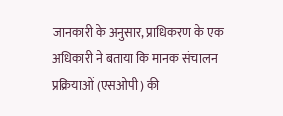जानकारी के अनुसार, प्राधिकरण के एक अधिकारी ने बताया कि मानक संचालन प्रक्रियाओं (एसओपी) की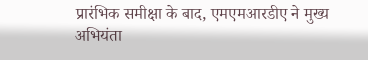प्रारंभिक समीक्षा के बाद, एमएमआरडीए ने मुख्य अभियंता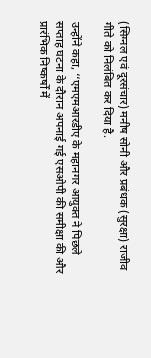(सिग्नल एवं दूरसंचार) मनीष सोनी और प्रबंधक (सुरक्षा) राजीव गीते को निलंबित कर दिया है.

उन्होंने कहा, ‘‘एमएमआरडीए के महानगर आयुक्त ने पिछले सप्ताह घटना के दौरान अपनाई गई एसओपी की समीक्षा की और प्रारंभिक निष्कर्षों में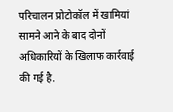परिचालन प्रोटोकॉल में खामियां सामने आने के बाद दोनों अधिकारियों के खिलाफ कार्रवाई की गई है.